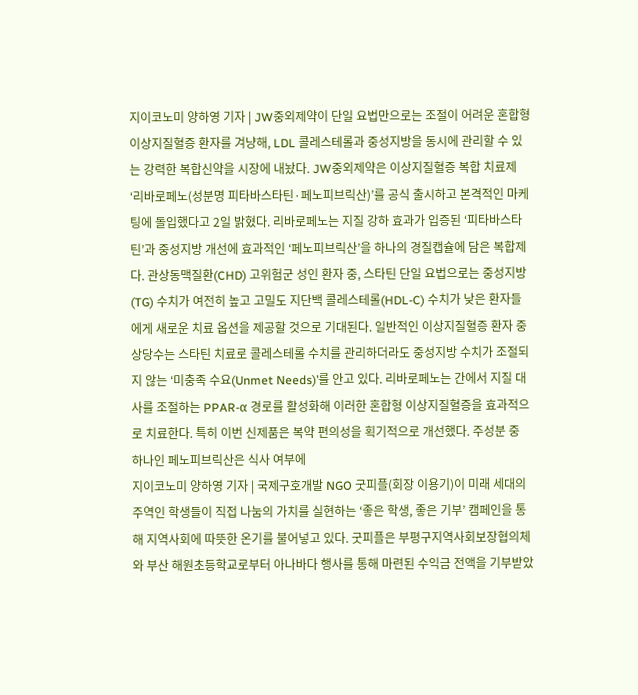지이코노미 양하영 기자 | JW중외제약이 단일 요법만으로는 조절이 어려운 혼합형 이상지질혈증 환자를 겨냥해, LDL 콜레스테롤과 중성지방을 동시에 관리할 수 있는 강력한 복합신약을 시장에 내놨다. JW중외제약은 이상지질혈증 복합 치료제 ‘리바로페노(성분명 피타바스타틴·페노피브릭산)’를 공식 출시하고 본격적인 마케팅에 돌입했다고 2일 밝혔다. 리바로페노는 지질 강하 효과가 입증된 ‘피타바스타틴’과 중성지방 개선에 효과적인 ‘페노피브릭산’을 하나의 경질캡슐에 담은 복합제다. 관상동맥질환(CHD) 고위험군 성인 환자 중, 스타틴 단일 요법으로는 중성지방(TG) 수치가 여전히 높고 고밀도 지단백 콜레스테롤(HDL-C) 수치가 낮은 환자들에게 새로운 치료 옵션을 제공할 것으로 기대된다. 일반적인 이상지질혈증 환자 중 상당수는 스타틴 치료로 콜레스테롤 수치를 관리하더라도 중성지방 수치가 조절되지 않는 ‘미충족 수요(Unmet Needs)’를 안고 있다. 리바로페노는 간에서 지질 대사를 조절하는 PPAR-α 경로를 활성화해 이러한 혼합형 이상지질혈증을 효과적으로 치료한다. 특히 이번 신제품은 복약 편의성을 획기적으로 개선했다. 주성분 중 하나인 페노피브릭산은 식사 여부에
지이코노미 양하영 기자 | 국제구호개발 NGO 굿피플(회장 이용기)이 미래 세대의 주역인 학생들이 직접 나눔의 가치를 실현하는 ‘좋은 학생, 좋은 기부’ 캠페인을 통해 지역사회에 따뜻한 온기를 불어넣고 있다. 굿피플은 부평구지역사회보장협의체와 부산 해원초등학교로부터 아나바다 행사를 통해 마련된 수익금 전액을 기부받았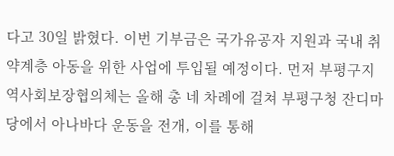다고 30일 밝혔다. 이번 기부금은 국가유공자 지원과 국내 취약계층 아동을 위한 사업에 투입될 예정이다. 먼저 부평구지역사회보장협의체는 올해 총 네 차례에 걸쳐 부평구청 잔디마당에서 아나바다 운동을 전개, 이를 통해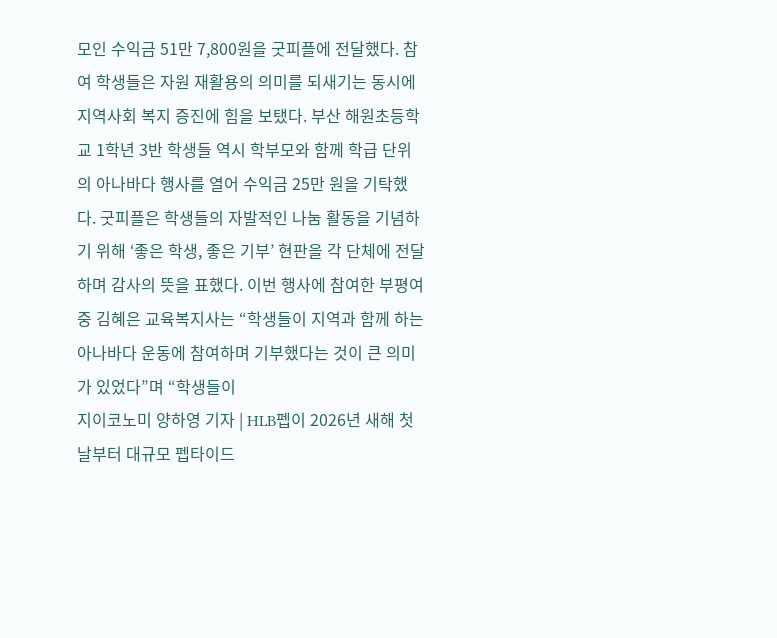모인 수익금 51만 7,800원을 굿피플에 전달했다. 참여 학생들은 자원 재활용의 의미를 되새기는 동시에 지역사회 복지 증진에 힘을 보탰다. 부산 해원초등학교 1학년 3반 학생들 역시 학부모와 함께 학급 단위의 아나바다 행사를 열어 수익금 25만 원을 기탁했다. 굿피플은 학생들의 자발적인 나눔 활동을 기념하기 위해 ‘좋은 학생, 좋은 기부’ 현판을 각 단체에 전달하며 감사의 뜻을 표했다. 이번 행사에 참여한 부평여중 김혜은 교육복지사는 “학생들이 지역과 함께 하는 아나바다 운동에 참여하며 기부했다는 것이 큰 의미가 있었다”며 “학생들이
지이코노미 양하영 기자 | HLB펩이 2026년 새해 첫날부터 대규모 펩타이드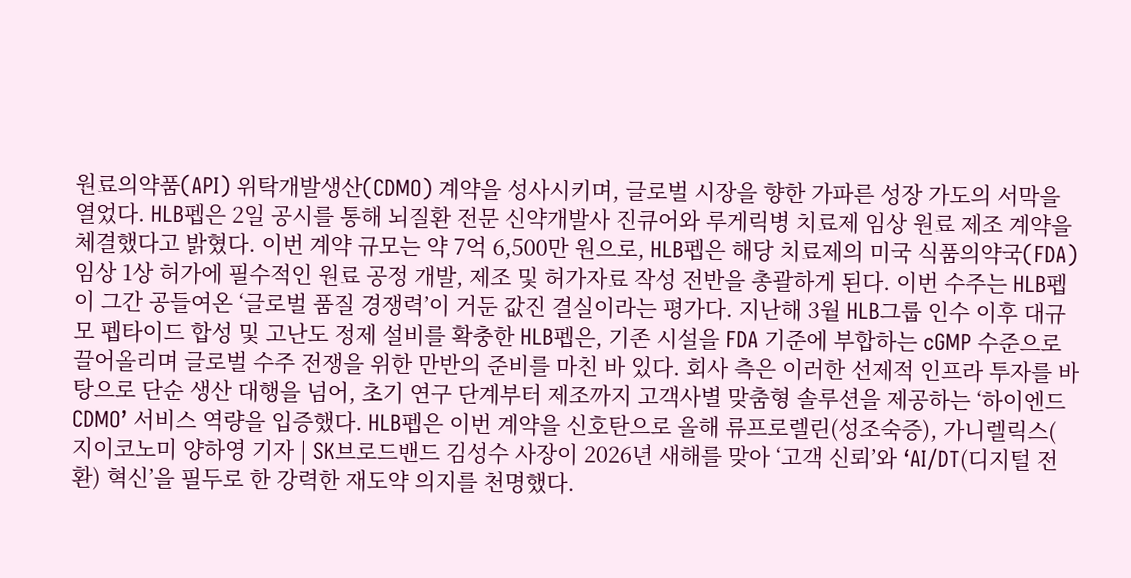원료의약품(API) 위탁개발생산(CDMO) 계약을 성사시키며, 글로벌 시장을 향한 가파른 성장 가도의 서막을 열었다. HLB펩은 2일 공시를 통해 뇌질환 전문 신약개발사 진큐어와 루게릭병 치료제 임상 원료 제조 계약을 체결했다고 밝혔다. 이번 계약 규모는 약 7억 6,500만 원으로, HLB펩은 해당 치료제의 미국 식품의약국(FDA) 임상 1상 허가에 필수적인 원료 공정 개발, 제조 및 허가자료 작성 전반을 총괄하게 된다. 이번 수주는 HLB펩이 그간 공들여온 ‘글로벌 품질 경쟁력’이 거둔 값진 결실이라는 평가다. 지난해 3월 HLB그룹 인수 이후 대규모 펩타이드 합성 및 고난도 정제 설비를 확충한 HLB펩은, 기존 시설을 FDA 기준에 부합하는 cGMP 수준으로 끌어올리며 글로벌 수주 전쟁을 위한 만반의 준비를 마친 바 있다. 회사 측은 이러한 선제적 인프라 투자를 바탕으로 단순 생산 대행을 넘어, 초기 연구 단계부터 제조까지 고객사별 맞춤형 솔루션을 제공하는 ‘하이엔드 CDMO’ 서비스 역량을 입증했다. HLB펩은 이번 계약을 신호탄으로 올해 류프로렐린(성조숙증), 가니렐릭스(
지이코노미 양하영 기자 | SK브로드밴드 김성수 사장이 2026년 새해를 맞아 ‘고객 신뢰’와 ‘AI/DT(디지털 전환) 혁신’을 필두로 한 강력한 재도약 의지를 천명했다.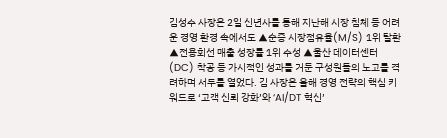김성수 사장은 2일 신년사를 통해 지난해 시장 침체 등 어려운 경영 환경 속에서도 ▲순증 시장점유율(M/S) 1위 탈환 ▲전용회선 매출 성장률 1위 수성 ▲울산 데이터센터(DC) 착공 등 가시적인 성과를 거둔 구성원들의 노고를 격려하며 서두를 열었다. 김 사장은 올해 경영 전략의 핵심 키워드로 ‘고객 신뢰 강화’와 ‘AI/DT 혁신’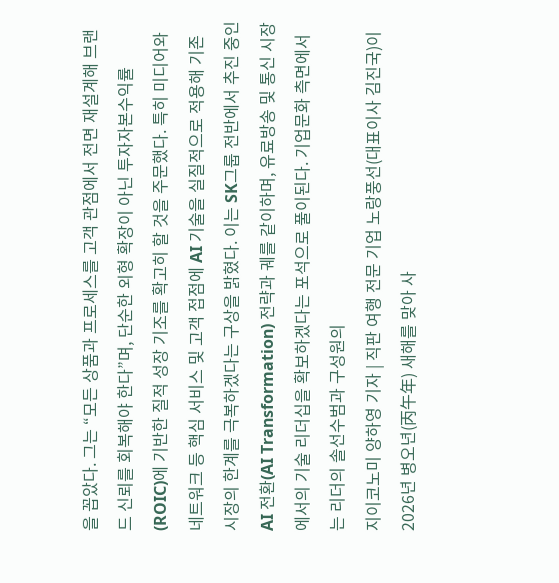을 꼽았다. 그는 “모든 상품과 프로세스를 고객 관점에서 전면 재설계해 브랜드 신뢰를 회복해야 한다”며, 단순한 외형 확장이 아닌 투자자본수익률(ROIC)에 기반한 질적 성장 기조를 확고히 할 것을 주문했다. 특히 미디어와 네트워크 등 핵심 서비스 및 고객 접점에 AI 기술을 실질적으로 적용해 기존 시장의 한계를 극복하겠다는 구상을 밝혔다. 이는 SK그룹 전반에서 추진 중인 AI 전환(AI Transformation) 전략과 궤를 같이하며, 유료방송 및 통신 시장에서의 기술 리더십을 확보하겠다는 포석으로 풀이된다. 기업문화 측면에서는 리더의 솔선수범과 구성원의
지이코노미 양하영 기자 | 직판 여행 전문 기업 노랑풍선(대표이사 김진국)이 2026년 병오년(丙午年) 새해를 맞아 사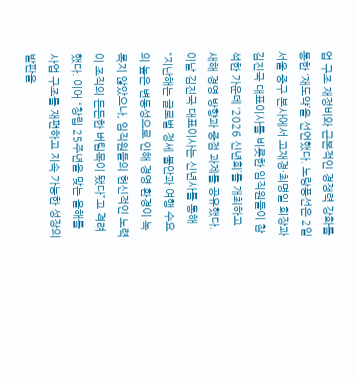업 구조 재정비와 근본적인 경쟁력 강화를 통한 ‘재도약’을 선언했다. 노랑풍선은 2일 서울 중구 본사에서 고재경·최명일 회장과 김진국 대표이사를 비롯한 임직원들이 참석한 가운데 ‘2026 신년회’를 개최하고 새해 경영 방향과 중점 과제를 공유했다. 이날 김진국 대표이사는 신년사를 통해 “지난해는 글로벌 정세 불안과 여행 수요의 높은 변동성으로 인해 경영 환경이 녹록지 않았으나, 임직원들의 헌신적인 노력이 조직의 든든한 버팀목이 됐다”고 격려했다. 이어 “창립 25주년을 맞는 올해를 사업 구조를 재편하고 지속 가능한 성장의 발판을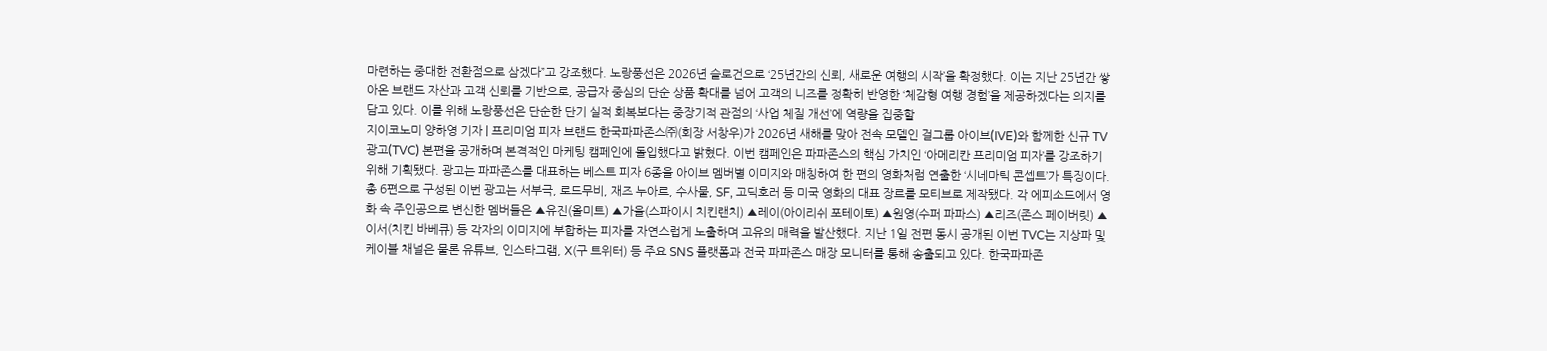마련하는 중대한 전환점으로 삼겠다”고 강조했다. 노랑풍선은 2026년 슬로건으로 ‘25년간의 신뢰, 새로운 여행의 시작’을 확정했다. 이는 지난 25년간 쌓아온 브랜드 자산과 고객 신뢰를 기반으로, 공급자 중심의 단순 상품 확대를 넘어 고객의 니즈를 정확히 반영한 ‘체감형 여행 경험’을 제공하겠다는 의지를 담고 있다. 이를 위해 노랑풍선은 단순한 단기 실적 회복보다는 중장기적 관점의 ‘사업 체질 개선’에 역량을 집중할
지이코노미 양하영 기자 | 프리미엄 피자 브랜드 한국파파존스㈜(회장 서창우)가 2026년 새해를 맞아 전속 모델인 걸그룹 아이브(IVE)와 함께한 신규 TV 광고(TVC) 본편을 공개하며 본격적인 마케팅 캠페인에 돌입했다고 밝혔다. 이번 캠페인은 파파존스의 핵심 가치인 ‘아메리칸 프리미엄 피자’를 강조하기 위해 기획됐다. 광고는 파파존스를 대표하는 베스트 피자 6종을 아이브 멤버별 이미지와 매칭하여 한 편의 영화처럼 연출한 ‘시네마틱 콘셉트’가 특징이다. 총 6편으로 구성된 이번 광고는 서부극, 로드무비, 재즈 누아르, 수사물, SF, 고딕호러 등 미국 영화의 대표 장르를 모티브로 제작됐다. 각 에피소드에서 영화 속 주인공으로 변신한 멤버들은 ▲유진(올미트) ▲가을(스파이시 치킨랜치) ▲레이(아이리쉬 포테이토) ▲원영(수퍼 파파스) ▲리즈(존스 페이버릿) ▲이서(치킨 바베큐) 등 각자의 이미지에 부합하는 피자를 자연스럽게 노출하며 고유의 매력을 발산했다. 지난 1일 전편 동시 공개된 이번 TVC는 지상파 및 케이블 채널은 물론 유튜브, 인스타그램, X(구 트위터) 등 주요 SNS 플랫폼과 전국 파파존스 매장 모니터를 통해 송출되고 있다. 한국파파존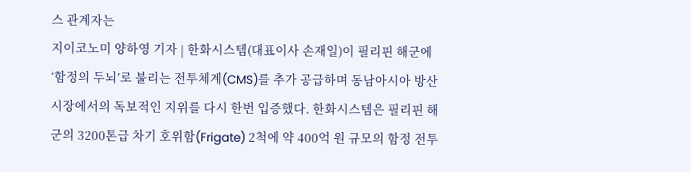스 관계자는
지이코노미 양하영 기자 | 한화시스템(대표이사 손재일)이 필리핀 해군에 ‘함정의 두뇌’로 불리는 전투체계(CMS)를 추가 공급하며 동남아시아 방산 시장에서의 독보적인 지위를 다시 한번 입증했다. 한화시스템은 필리핀 해군의 3200톤급 차기 호위함(Frigate) 2척에 약 400억 원 규모의 함정 전투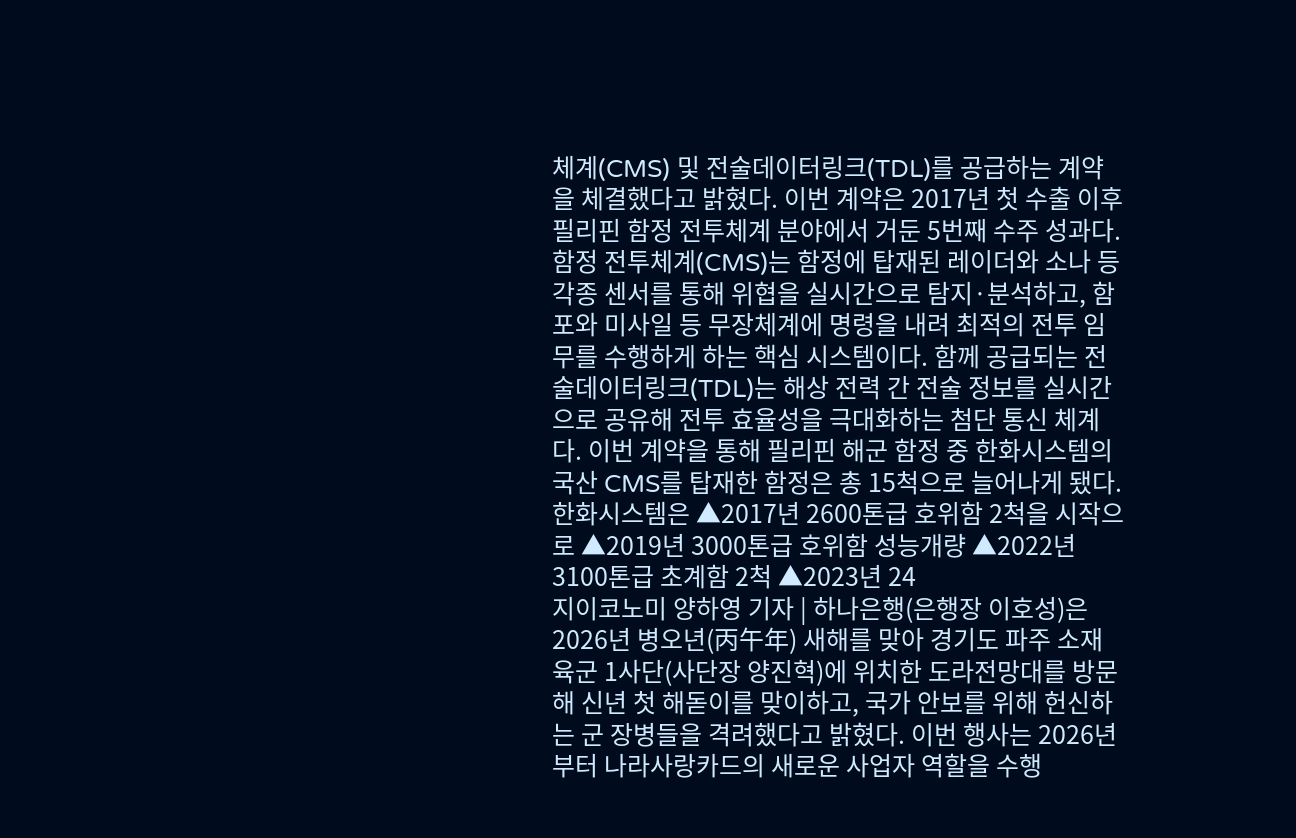체계(CMS) 및 전술데이터링크(TDL)를 공급하는 계약을 체결했다고 밝혔다. 이번 계약은 2017년 첫 수출 이후 필리핀 함정 전투체계 분야에서 거둔 5번째 수주 성과다. 함정 전투체계(CMS)는 함정에 탑재된 레이더와 소나 등 각종 센서를 통해 위협을 실시간으로 탐지·분석하고, 함포와 미사일 등 무장체계에 명령을 내려 최적의 전투 임무를 수행하게 하는 핵심 시스템이다. 함께 공급되는 전술데이터링크(TDL)는 해상 전력 간 전술 정보를 실시간으로 공유해 전투 효율성을 극대화하는 첨단 통신 체계다. 이번 계약을 통해 필리핀 해군 함정 중 한화시스템의 국산 CMS를 탑재한 함정은 총 15척으로 늘어나게 됐다. 한화시스템은 ▲2017년 2600톤급 호위함 2척을 시작으로 ▲2019년 3000톤급 호위함 성능개량 ▲2022년 3100톤급 초계함 2척 ▲2023년 24
지이코노미 양하영 기자 | 하나은행(은행장 이호성)은 2026년 병오년(丙午年) 새해를 맞아 경기도 파주 소재 육군 1사단(사단장 양진혁)에 위치한 도라전망대를 방문해 신년 첫 해돋이를 맞이하고, 국가 안보를 위해 헌신하는 군 장병들을 격려했다고 밝혔다. 이번 행사는 2026년부터 나라사랑카드의 새로운 사업자 역할을 수행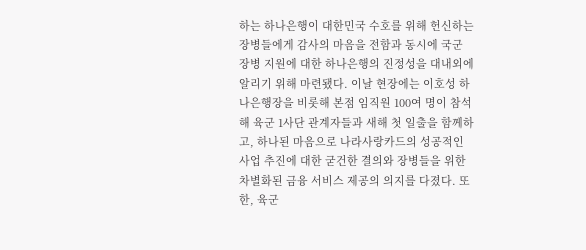하는 하나은행이 대한민국 수호를 위해 헌신하는 장병들에게 감사의 마음을 전함과 동시에 국군 장병 지원에 대한 하나은행의 진정성을 대내외에 알리기 위해 마련됐다. 이날 현장에는 이호성 하나은행장을 비롯해 본점 임직원 100여 명이 참석해 육군 1사단 관계자들과 새해 첫 일출을 함께하고, 하나된 마음으로 나라사랑카드의 성공적인 사업 추진에 대한 굳건한 결의와 장병들을 위한 차별화된 금융 서비스 제공의 의지를 다졌다. 또한, 육군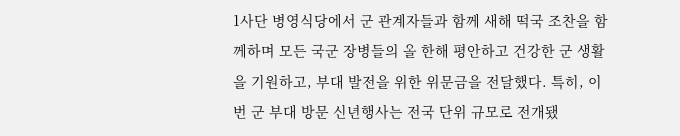1사단 병영식당에서 군 관계자들과 함께 새해 떡국 조찬을 함께하며 모든 국군 장병들의 올 한해 평안하고 건강한 군 생활을 기원하고, 부대 발전을 위한 위문금을 전달했다. 특히, 이번 군 부대 방문 신년행사는 전국 단위 규모로 전개됐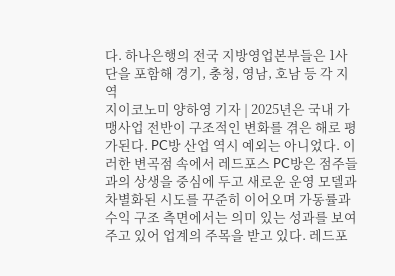다. 하나은행의 전국 지방영업본부들은 1사단을 포함해 경기, 충청, 영남, 호남 등 각 지역
지이코노미 양하영 기자 | 2025년은 국내 가맹사업 전반이 구조적인 변화를 겪은 해로 평가된다. PC방 산업 역시 예외는 아니었다. 이러한 변곡점 속에서 레드포스 PC방은 점주들과의 상생을 중심에 두고 새로운 운영 모델과 차별화된 시도를 꾸준히 이어오며 가동률과 수익 구조 측면에서는 의미 있는 성과를 보여주고 있어 업계의 주목을 받고 있다. 레드포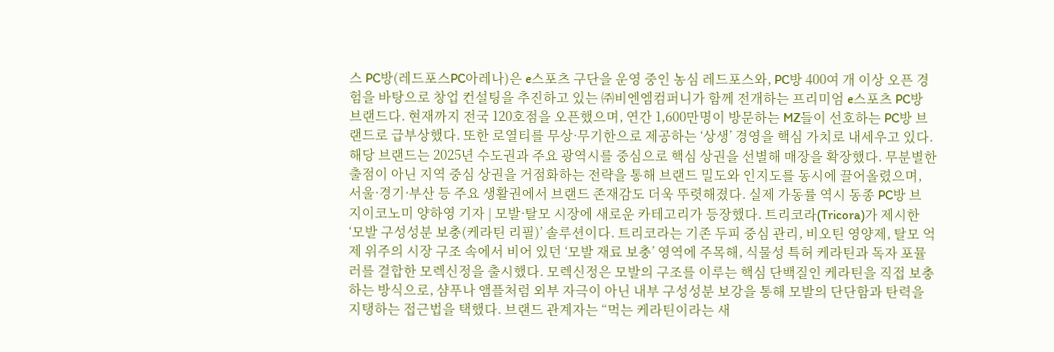스 PC방(레드포스PC아레나)은 e스포츠 구단을 운영 중인 농심 레드포스와, PC방 400여 개 이상 오픈 경험을 바탕으로 창업 컨설팅을 추진하고 있는 ㈜비엔엠컴퍼니가 함께 전개하는 프리미엄 e스포츠 PC방 브랜드다. 현재까지 전국 120호점을 오픈했으며, 연간 1,600만명이 방문하는 MZ들이 선호하는 PC방 브랜드로 급부상했다. 또한 로열티를 무상·무기한으로 제공하는 ‘상생’ 경영을 핵심 가치로 내세우고 있다. 해당 브랜드는 2025년 수도권과 주요 광역시를 중심으로 핵심 상권을 선별해 매장을 확장했다. 무분별한 출점이 아닌 지역 중심 상권을 거점화하는 전략을 통해 브랜드 밀도와 인지도를 동시에 끌어올렸으며, 서울·경기·부산 등 주요 생활권에서 브랜드 존재감도 더욱 뚜렷해졌다. 실제 가동률 역시 동종 PC방 브
지이코노미 양하영 기자 | 모발·탈모 시장에 새로운 카테고리가 등장했다. 트리코라(Tricora)가 제시한 ‘모발 구성성분 보충(케라틴 리필)’ 솔루션이다. 트리코라는 기존 두피 중심 관리, 비오틴 영양제, 탈모 억제 위주의 시장 구조 속에서 비어 있던 ‘모발 재료 보충’ 영역에 주목해, 식물성 특허 케라틴과 독자 포뮬러를 결합한 모렉신정을 출시했다. 모렉신정은 모발의 구조를 이루는 핵심 단백질인 케라틴을 직접 보충하는 방식으로, 샴푸나 앰플처럼 외부 자극이 아닌 내부 구성성분 보강을 통해 모발의 단단함과 탄력을 지탱하는 접근법을 택했다. 브랜드 관계자는 “먹는 케라틴이라는 새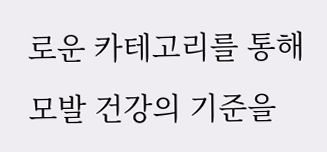로운 카테고리를 통해 모발 건강의 기준을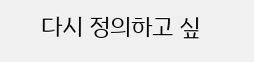다시 정의하고 싶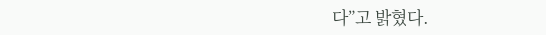다”고 밝혔다.